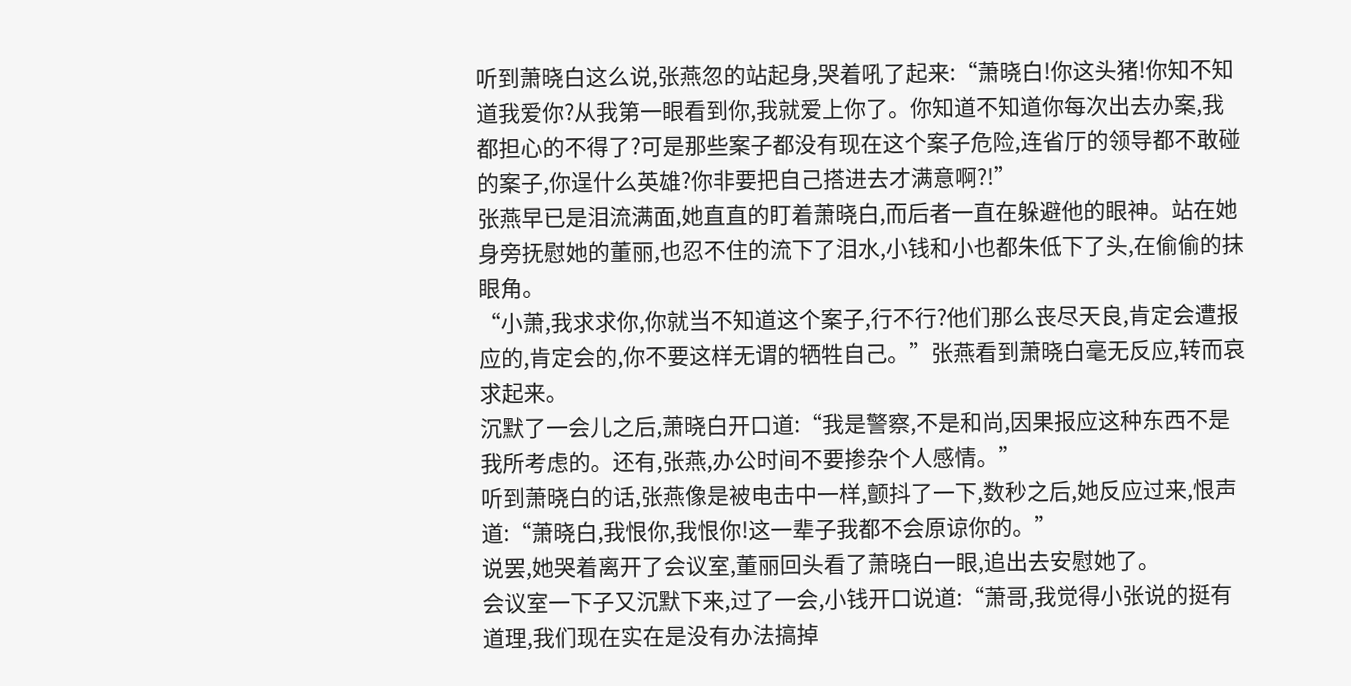听到萧晓白这么说,张燕忽的站起身,哭着吼了起来:“萧晓白!你这头猪!你知不知道我爱你?从我第一眼看到你,我就爱上你了。你知道不知道你每次出去办案,我都担心的不得了?可是那些案子都没有现在这个案子危险,连省厅的领导都不敢碰的案子,你逞什么英雄?你非要把自己搭进去才满意啊?!”
张燕早已是泪流满面,她直直的盯着萧晓白,而后者一直在躲避他的眼神。站在她身旁抚慰她的董丽,也忍不住的流下了泪水,小钱和小也都朱低下了头,在偷偷的抹眼角。
“小萧,我求求你,你就当不知道这个案子,行不行?他们那么丧尽天良,肯定会遭报应的,肯定会的,你不要这样无谓的牺牲自己。”张燕看到萧晓白毫无反应,转而哀求起来。
沉默了一会儿之后,萧晓白开口道:“我是警察,不是和尚,因果报应这种东西不是我所考虑的。还有,张燕,办公时间不要掺杂个人感情。”
听到萧晓白的话,张燕像是被电击中一样,颤抖了一下,数秒之后,她反应过来,恨声道:“萧晓白,我恨你,我恨你!这一辈子我都不会原谅你的。”
说罢,她哭着离开了会议室,董丽回头看了萧晓白一眼,追出去安慰她了。
会议室一下子又沉默下来,过了一会,小钱开口说道:“萧哥,我觉得小张说的挺有道理,我们现在实在是没有办法搞掉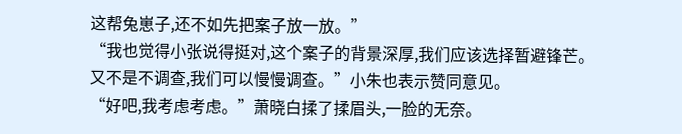这帮兔崽子,还不如先把案子放一放。”
“我也觉得小张说得挺对,这个案子的背景深厚,我们应该选择暂避锋芒。又不是不调查,我们可以慢慢调查。”小朱也表示赞同意见。
“好吧,我考虑考虑。”萧晓白揉了揉眉头,一脸的无奈。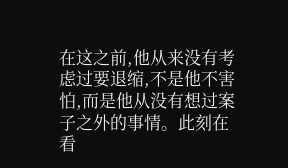在这之前,他从来没有考虑过要退缩,不是他不害怕,而是他从没有想过案子之外的事情。此刻在看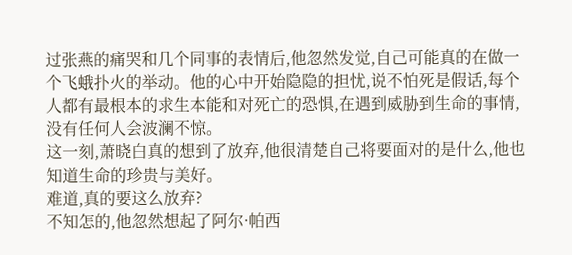过张燕的痛哭和几个同事的表情后,他忽然发觉,自己可能真的在做一个飞蛾扑火的举动。他的心中开始隐隐的担忧,说不怕死是假话,每个人都有最根本的求生本能和对死亡的恐惧,在遇到威胁到生命的事情,没有任何人会波澜不惊。
这一刻,萧晓白真的想到了放弃,他很清楚自己将要面对的是什么,他也知道生命的珍贵与美好。
难道,真的要这么放弃?
不知怎的,他忽然想起了阿尔·帕西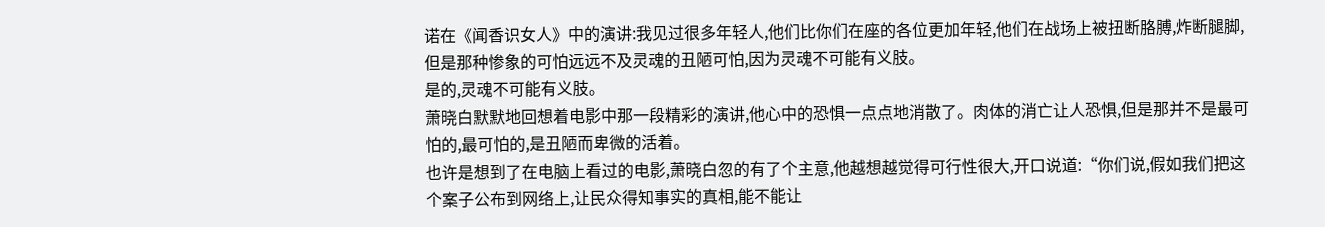诺在《闻香识女人》中的演讲:我见过很多年轻人,他们比你们在座的各位更加年轻,他们在战场上被扭断胳膊,炸断腿脚,但是那种惨象的可怕远远不及灵魂的丑陋可怕,因为灵魂不可能有义肢。
是的,灵魂不可能有义肢。
萧晓白默默地回想着电影中那一段精彩的演讲,他心中的恐惧一点点地消散了。肉体的消亡让人恐惧,但是那并不是最可怕的,最可怕的,是丑陋而卑微的活着。
也许是想到了在电脑上看过的电影,萧晓白忽的有了个主意,他越想越觉得可行性很大,开口说道:“你们说,假如我们把这个案子公布到网络上,让民众得知事实的真相,能不能让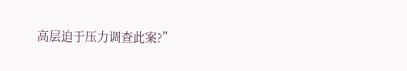高层迫于压力调查此案?”